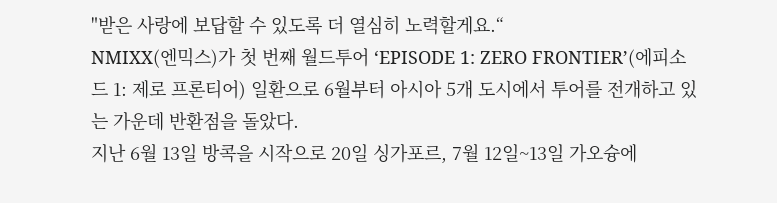"받은 사랑에 보답할 수 있도록 더 열심히 노력할게요.“
NMIXX(엔믹스)가 첫 번째 월드투어 ‘EPISODE 1: ZERO FRONTIER’(에피소드 1: 제로 프론티어) 일환으로 6월부터 아시아 5개 도시에서 투어를 전개하고 있는 가운데 반환점을 돌았다.
지난 6월 13일 방콕을 시작으로 20일 싱가포르, 7월 12일~13일 가오슝에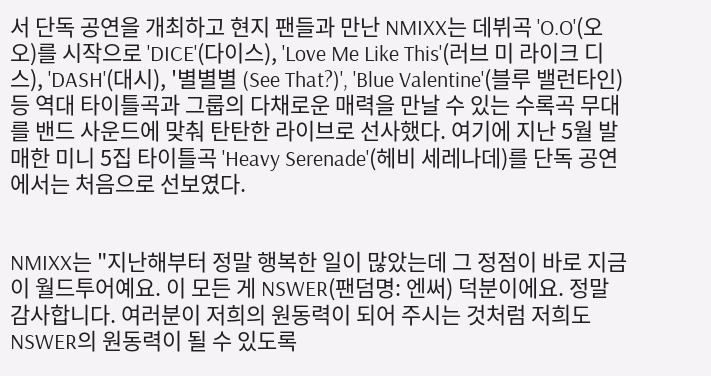서 단독 공연을 개최하고 현지 팬들과 만난 NMIXX는 데뷔곡 'O.O'(오오)를 시작으로 'DICE'(다이스), 'Love Me Like This'(러브 미 라이크 디스), 'DASH'(대시), '별별별 (See That?)', 'Blue Valentine'(블루 밸런타인) 등 역대 타이틀곡과 그룹의 다채로운 매력을 만날 수 있는 수록곡 무대를 밴드 사운드에 맞춰 탄탄한 라이브로 선사했다. 여기에 지난 5월 발매한 미니 5집 타이틀곡 'Heavy Serenade'(헤비 세레나데)를 단독 공연에서는 처음으로 선보였다.


NMIXX는 "지난해부터 정말 행복한 일이 많았는데 그 정점이 바로 지금 이 월드투어예요. 이 모든 게 NSWER(팬덤명: 엔써) 덕분이에요. 정말 감사합니다. 여러분이 저희의 원동력이 되어 주시는 것처럼 저희도 NSWER의 원동력이 될 수 있도록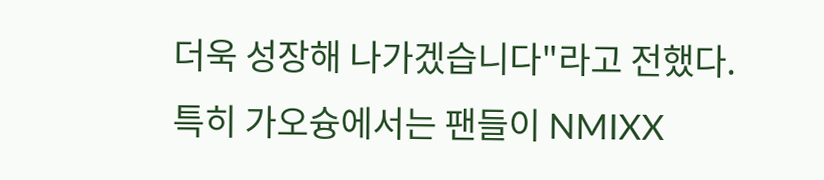더욱 성장해 나가겠습니다"라고 전했다.
특히 가오슝에서는 팬들이 NMIXX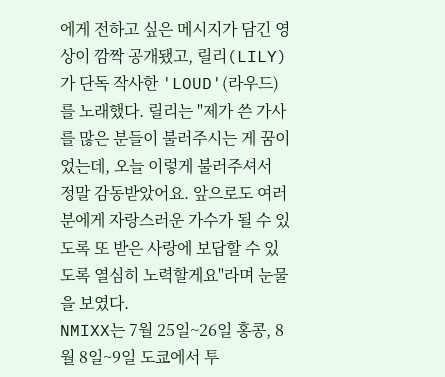에게 전하고 싶은 메시지가 담긴 영상이 깜짝 공개됐고, 릴리(LILY)가 단독 작사한 'LOUD'(라우드)를 노래했다. 릴리는 "제가 쓴 가사를 많은 분들이 불러주시는 게 꿈이었는데, 오늘 이렇게 불러주셔서 정말 감동받았어요. 앞으로도 여러분에게 자랑스러운 가수가 될 수 있도록 또 받은 사랑에 보답할 수 있도록 열심히 노력할게요"라며 눈물을 보였다.
NMIXX는 7월 25일~26일 홍콩, 8월 8일~9일 도쿄에서 투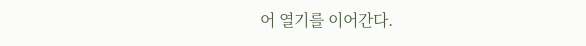어 열기를 이어간다.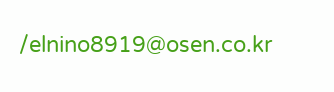/elnino8919@osen.co.kr